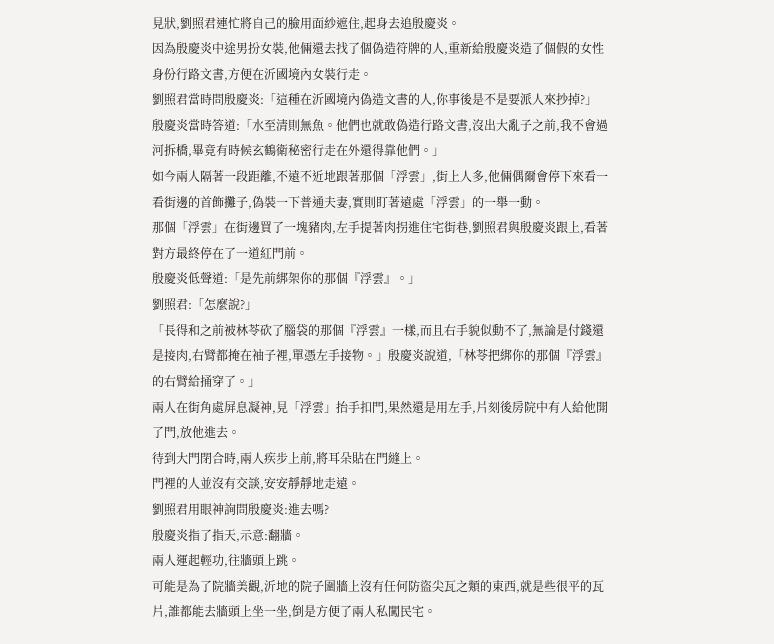見狀,劉照君連忙將自己的臉用面紗遮住,起身去追殷慶炎。
因為殷慶炎中途男扮女裝,他倆還去找了個偽造符牌的人,重新給殷慶炎造了個假的女性身份行路文書,方便在沂國境內女裝行走。
劉照君當時問殷慶炎:「這種在沂國境內偽造文書的人,你事後是不是要派人來抄掉?」
殷慶炎當時答道:「水至清則無魚。他們也就敢偽造行路文書,沒出大亂子之前,我不會過河拆橋,畢竟有時候玄鶴衛秘密行走在外還得靠他們。」
如今兩人隔著一段距離,不遠不近地跟著那個「浮雲」,街上人多,他倆偶爾會停下來看一看街邊的首飾攤子,偽裝一下普通夫妻,實則盯著遠處「浮雲」的一舉一動。
那個「浮雲」在街邊買了一塊豬肉,左手提著肉拐進住宅街巷,劉照君與殷慶炎跟上,看著對方最終停在了一道紅門前。
殷慶炎低聲道:「是先前綁架你的那個『浮雲』。」
劉照君:「怎麼說?」
「長得和之前被林苓砍了腦袋的那個『浮雲』一樣,而且右手貌似動不了,無論是付錢還是接肉,右臂都掩在袖子裡,單憑左手接物。」殷慶炎說道,「林苓把綁你的那個『浮雲』的右臂給捅穿了。」
兩人在街角處屏息凝神,見「浮雲」抬手扣門,果然還是用左手,片刻後房院中有人給他開了門,放他進去。
待到大門閉合時,兩人疾步上前,將耳朵貼在門縫上。
門裡的人並沒有交談,安安靜靜地走遠。
劉照君用眼神詢問殷慶炎:進去嗎?
殷慶炎指了指天,示意:翻牆。
兩人運起輕功,往牆頭上跳。
可能是為了院牆美觀,沂地的院子圍牆上沒有任何防盜尖瓦之類的東西,就是些很平的瓦片,誰都能去牆頭上坐一坐,倒是方便了兩人私闖民宅。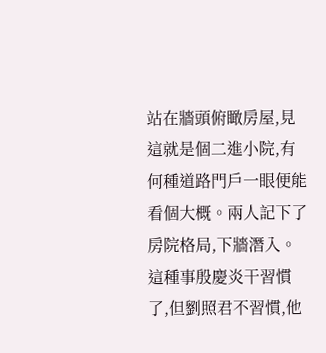站在牆頭俯瞰房屋,見這就是個二進小院,有何種道路門戶一眼便能看個大概。兩人記下了房院格局,下牆潛入。
這種事殷慶炎干習慣了,但劉照君不習慣,他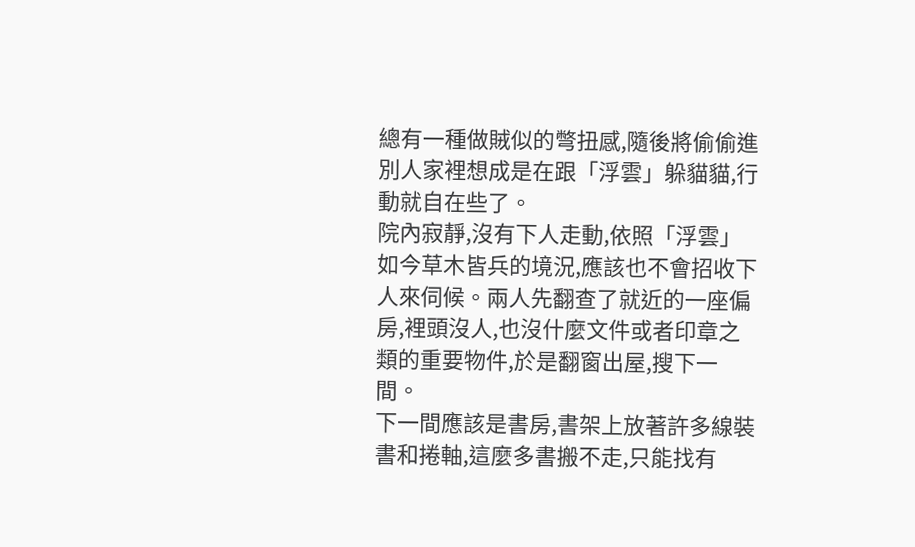總有一種做賊似的彆扭感,隨後將偷偷進別人家裡想成是在跟「浮雲」躲貓貓,行動就自在些了。
院內寂靜,沒有下人走動,依照「浮雲」如今草木皆兵的境況,應該也不會招收下人來伺候。兩人先翻查了就近的一座偏房,裡頭沒人,也沒什麼文件或者印章之類的重要物件,於是翻窗出屋,搜下一間。
下一間應該是書房,書架上放著許多線裝書和捲軸,這麼多書搬不走,只能找有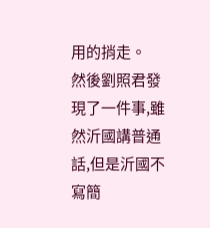用的捎走。
然後劉照君發現了一件事,雖然沂國講普通話,但是沂國不寫簡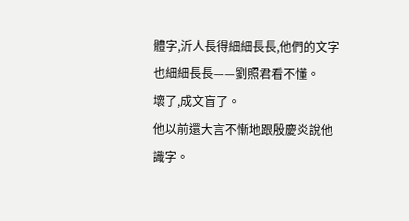體字,沂人長得細細長長,他們的文字也細細長長——劉照君看不懂。
壞了,成文盲了。
他以前還大言不慚地跟殷慶炎說他識字。